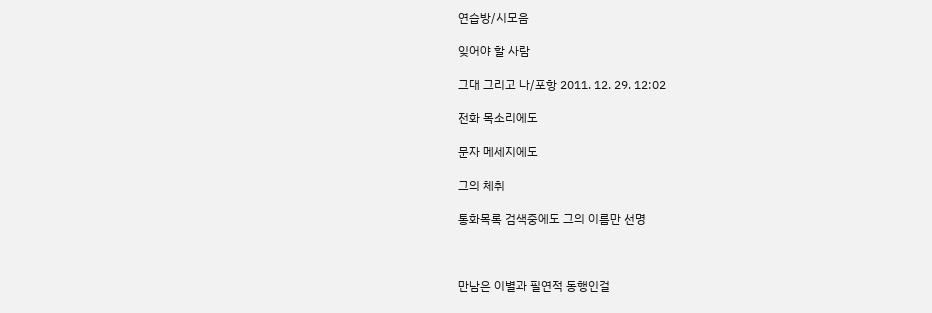연습방/시모음

잊어야 할 사람

그대 그리고 나/포항 2011. 12. 29. 12:02

전화 목소리에도

문자 메세지에도

그의 체취

통화목록 검색중에도 그의 이름만 선명



만남은 이별과 필연적 동행인걸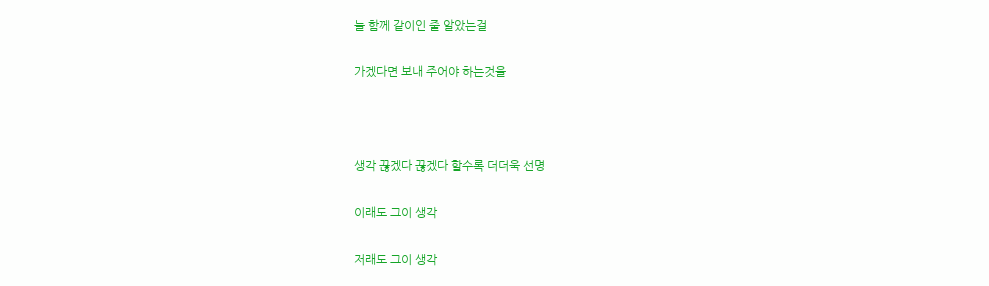늘 함께 같이인 줄 알았는걸

가겠다면 보내 주어야 하는것을



생각 끊겠다 끊겠다 할수록 더더욱 선명

이래도 그이 생각

저래도 그이 생각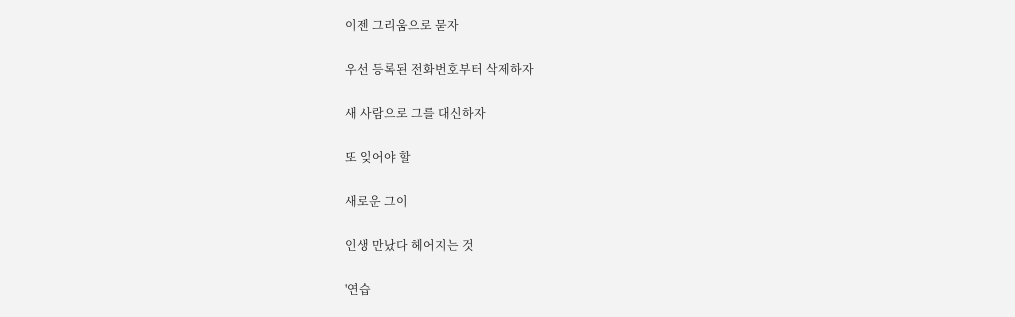이젠 그리움으로 묻자

우선 등록된 전화번호부터 삭제하자

새 사람으로 그를 대신하자

또 잊어야 할

새로운 그이

인생 만났다 헤어지는 것

'연습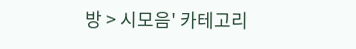방 > 시모음' 카테고리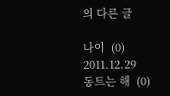의 다른 글

나이  (0) 2011.12.29
동트는 해  (0)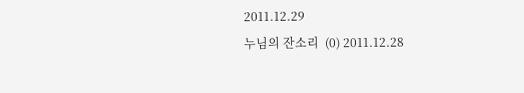2011.12.29
누님의 잔소리  (0) 2011.12.28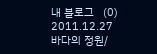내 블로그   (0) 2011.12.27
바다의 정원/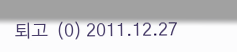퇴고  (0) 2011.12.27